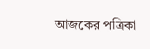আজকের পত্রিকা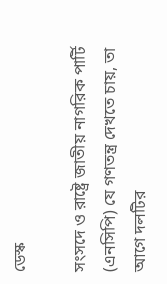ডেস্ক

সংসদে ও রাষ্ট্রে জাতীয় নাগরিক পার্টি (এনসিপি) যে গণতন্ত্র দেখতে চায়, তা আগে দলটির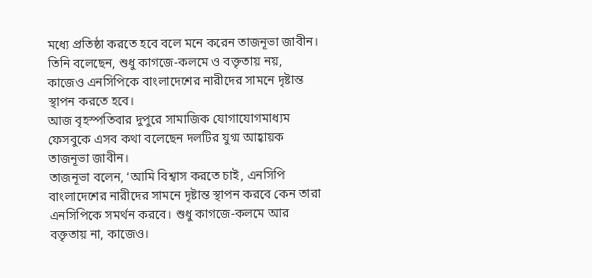মধ্যে প্রতিষ্ঠা করতে হবে বলে মনে করেন তাজনূভা জাবীন। তিনি বলেছেন, শুধু কাগজে-কলমে ও বক্তৃতায় নয়, কাজেও এনসিপিকে বাংলাদেশের নারীদের সামনে দৃষ্টান্ত স্থাপন করতে হবে।
আজ বৃহস্পতিবার দুপুরে সামাজিক যোগাযোগমাধ্যম ফেসবুকে এসব কথা বলেছেন দলটির যুগ্ম আহ্বায়ক তাজনূভা জাবীন।
তাজনূভা বলেন, ‘আমি বিশ্বাস করতে চাই, এনসিপি বাংলাদেশের নারীদের সামনে দৃষ্টান্ত স্থাপন করবে কেন তারা এনসিপিকে সমর্থন করবে। শুধু কাগজে-কলমে আর বক্তৃতায় না, কাজেও।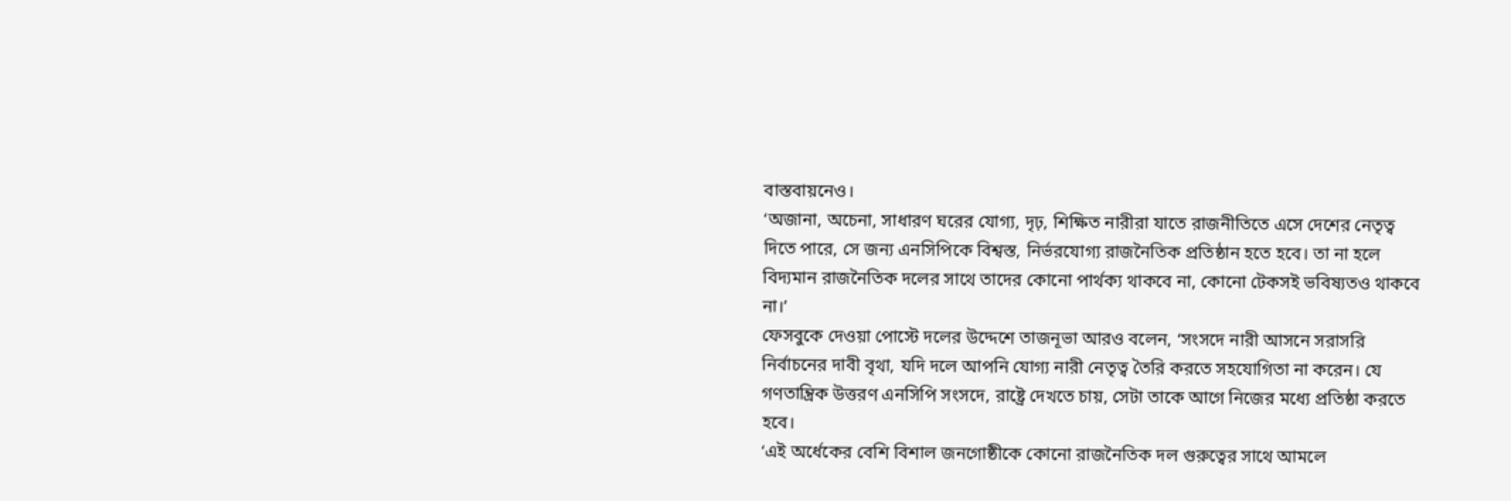বাস্তবায়নেও।
‘অজানা, অচেনা, সাধারণ ঘরের যোগ্য, দৃঢ়, শিক্ষিত নারীরা যাতে রাজনীতিতে এসে দেশের নেতৃত্ব দিতে পারে, সে জন্য এনসিপিকে বিশ্বস্ত, নির্ভরযোগ্য রাজনৈতিক প্রতিষ্ঠান হতে হবে। তা না হলে বিদ্যমান রাজনৈতিক দলের সাথে তাদের কোনো পার্থক্য থাকবে না, কোনো টেকসই ভবিষ্যতও থাকবে না।’
ফেসবুকে দেওয়া পোস্টে দলের উদ্দেশে তাজনূভা আরও বলেন, ‘সংসদে নারী আসনে সরাসরি নির্বাচনের দাবী বৃথা, যদি দলে আপনি যোগ্য নারী নেতৃত্ব তৈরি করতে সহযোগিতা না করেন। যে গণতান্ত্রিক উত্তরণ এনসিপি সংসদে, রাষ্ট্রে দেখতে চায়, সেটা তাকে আগে নিজের মধ্যে প্রতিষ্ঠা করতে হবে।
‘এই অর্ধেকের বেশি বিশাল জনগোষ্ঠীকে কোনো রাজনৈতিক দল গুরুত্বের সাথে আমলে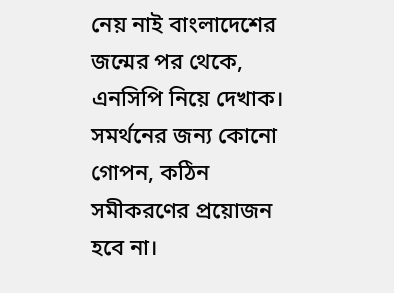নেয় নাই বাংলাদেশের জন্মের পর থেকে, এনসিপি নিয়ে দেখাক। সমর্থনের জন্য কোনো গোপন, কঠিন সমীকরণের প্রয়োজন হবে না।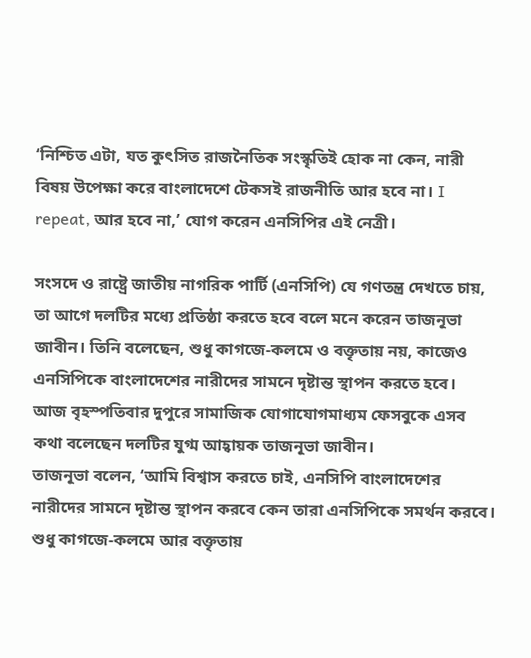‘নিশ্চিত এটা, যত কুৎসিত রাজনৈতিক সংস্কৃতিই হোক না কেন, নারী বিষয় উপেক্ষা করে বাংলাদেশে টেকসই রাজনীতি আর হবে না। I repeat, আর হবে না,’ যোগ করেন এনসিপির এই নেত্রী।

সংসদে ও রাষ্ট্রে জাতীয় নাগরিক পার্টি (এনসিপি) যে গণতন্ত্র দেখতে চায়, তা আগে দলটির মধ্যে প্রতিষ্ঠা করতে হবে বলে মনে করেন তাজনূভা জাবীন। তিনি বলেছেন, শুধু কাগজে-কলমে ও বক্তৃতায় নয়, কাজেও এনসিপিকে বাংলাদেশের নারীদের সামনে দৃষ্টান্ত স্থাপন করতে হবে।
আজ বৃহস্পতিবার দুপুরে সামাজিক যোগাযোগমাধ্যম ফেসবুকে এসব কথা বলেছেন দলটির যুগ্ম আহ্বায়ক তাজনূভা জাবীন।
তাজনূভা বলেন, ‘আমি বিশ্বাস করতে চাই, এনসিপি বাংলাদেশের নারীদের সামনে দৃষ্টান্ত স্থাপন করবে কেন তারা এনসিপিকে সমর্থন করবে। শুধু কাগজে-কলমে আর বক্তৃতায়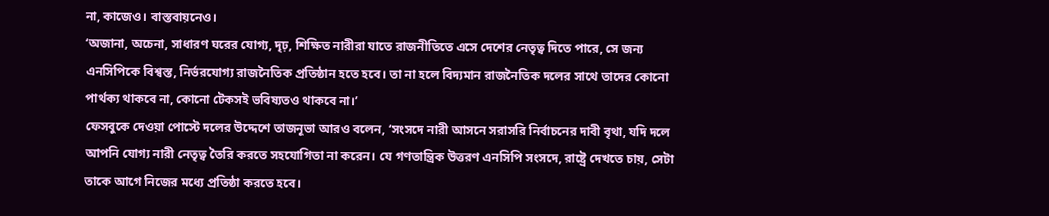না, কাজেও। বাস্তবায়নেও।
‘অজানা, অচেনা, সাধারণ ঘরের যোগ্য, দৃঢ়, শিক্ষিত নারীরা যাতে রাজনীতিতে এসে দেশের নেতৃত্ব দিতে পারে, সে জন্য এনসিপিকে বিশ্বস্ত, নির্ভরযোগ্য রাজনৈতিক প্রতিষ্ঠান হতে হবে। তা না হলে বিদ্যমান রাজনৈতিক দলের সাথে তাদের কোনো পার্থক্য থাকবে না, কোনো টেকসই ভবিষ্যতও থাকবে না।’
ফেসবুকে দেওয়া পোস্টে দলের উদ্দেশে তাজনূভা আরও বলেন, ‘সংসদে নারী আসনে সরাসরি নির্বাচনের দাবী বৃথা, যদি দলে আপনি যোগ্য নারী নেতৃত্ব তৈরি করতে সহযোগিতা না করেন। যে গণতান্ত্রিক উত্তরণ এনসিপি সংসদে, রাষ্ট্রে দেখতে চায়, সেটা তাকে আগে নিজের মধ্যে প্রতিষ্ঠা করতে হবে।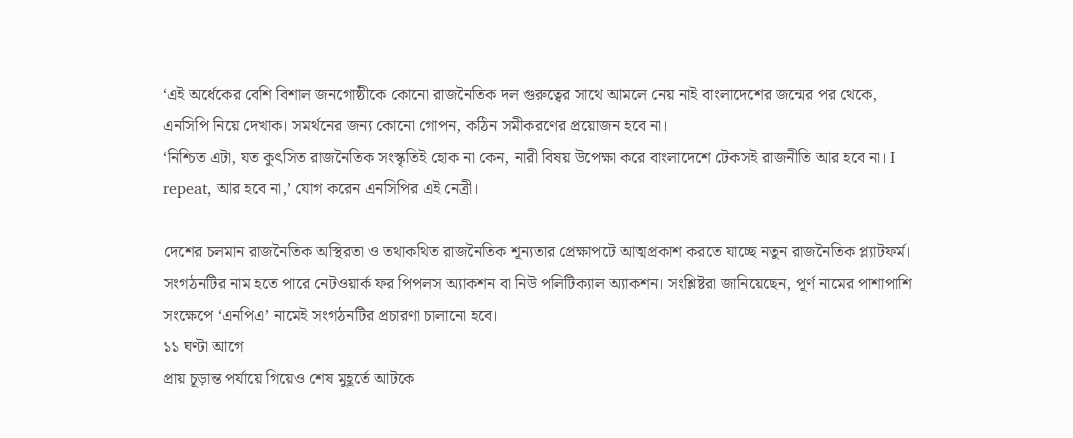‘এই অর্ধেকের বেশি বিশাল জনগোষ্ঠীকে কোনো রাজনৈতিক দল গুরুত্বের সাথে আমলে নেয় নাই বাংলাদেশের জন্মের পর থেকে, এনসিপি নিয়ে দেখাক। সমর্থনের জন্য কোনো গোপন, কঠিন সমীকরণের প্রয়োজন হবে না।
‘নিশ্চিত এটা, যত কুৎসিত রাজনৈতিক সংস্কৃতিই হোক না কেন, নারী বিষয় উপেক্ষা করে বাংলাদেশে টেকসই রাজনীতি আর হবে না। I repeat, আর হবে না,’ যোগ করেন এনসিপির এই নেত্রী।

দেশের চলমান রাজনৈতিক অস্থিরতা ও তথাকথিত রাজনৈতিক শূন্যতার প্রেক্ষাপটে আত্মপ্রকাশ করতে যাচ্ছে নতুন রাজনৈতিক প্ল্যাটফর্ম। সংগঠনটির নাম হতে পারে নেটওয়ার্ক ফর পিপলস অ্যাকশন বা নিউ পলিটিক্যাল অ্যাকশন। সংশ্লিষ্টরা জানিয়েছেন, পূর্ণ নামের পাশাপাশি সংক্ষেপে ‘এনপিএ’ নামেই সংগঠনটির প্রচারণা চালানো হবে।
১১ ঘণ্টা আগে
প্রায় চূড়ান্ত পর্যায়ে গিয়েও শেষ মুহূর্তে আটকে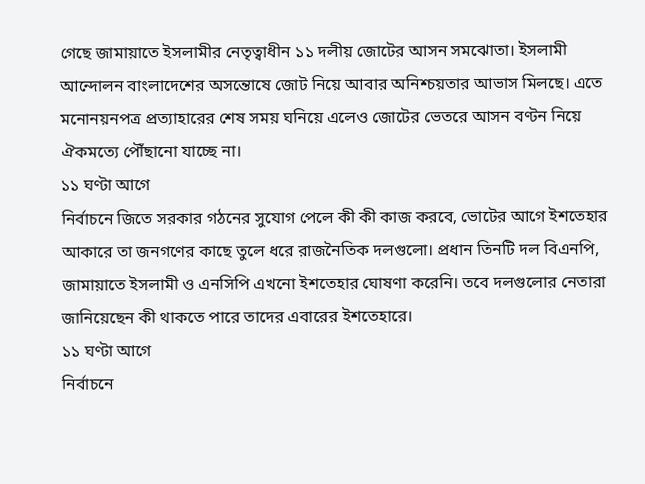গেছে জামায়াতে ইসলামীর নেতৃত্বাধীন ১১ দলীয় জোটের আসন সমঝোতা। ইসলামী আন্দোলন বাংলাদেশের অসন্তোষে জোট নিয়ে আবার অনিশ্চয়তার আভাস মিলছে। এতে মনোনয়নপত্র প্রত্যাহারের শেষ সময় ঘনিয়ে এলেও জোটের ভেতরে আসন বণ্টন নিয়ে ঐকমত্যে পৌঁছানো যাচ্ছে না।
১১ ঘণ্টা আগে
নির্বাচনে জিতে সরকার গঠনের সুযোগ পেলে কী কী কাজ করবে, ভোটের আগে ইশতেহার আকারে তা জনগণের কাছে তুলে ধরে রাজনৈতিক দলগুলো। প্রধান তিনটি দল বিএনপি, জামায়াতে ইসলামী ও এনসিপি এখনো ইশতেহার ঘোষণা করেনি। তবে দলগুলোর নেতারা জানিয়েছেন কী থাকতে পারে তাদের এবারের ইশতেহারে।
১১ ঘণ্টা আগে
নির্বাচনে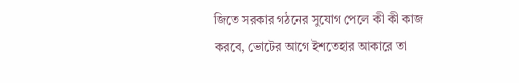জিতে সরকার গঠনের সুযোগ পেলে কী কী কাজ করবে, ভোটের আগে ইশতেহার আকারে তা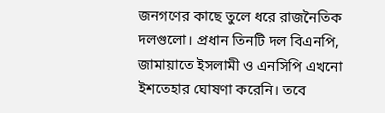জনগণের কাছে তুলে ধরে রাজনৈতিক দলগুলো। প্রধান তিনটি দল বিএনপি, জামায়াতে ইসলামী ও এনসিপি এখনো ইশতেহার ঘোষণা করেনি। তবে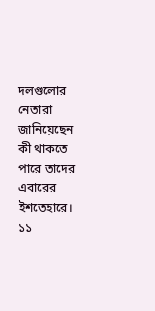দলগুলোর নেতারা জানিয়েছেন কী থাকতে পারে তাদের এবারের ইশতেহারে।
১১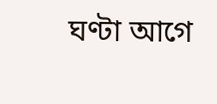ঘণ্টা আগে